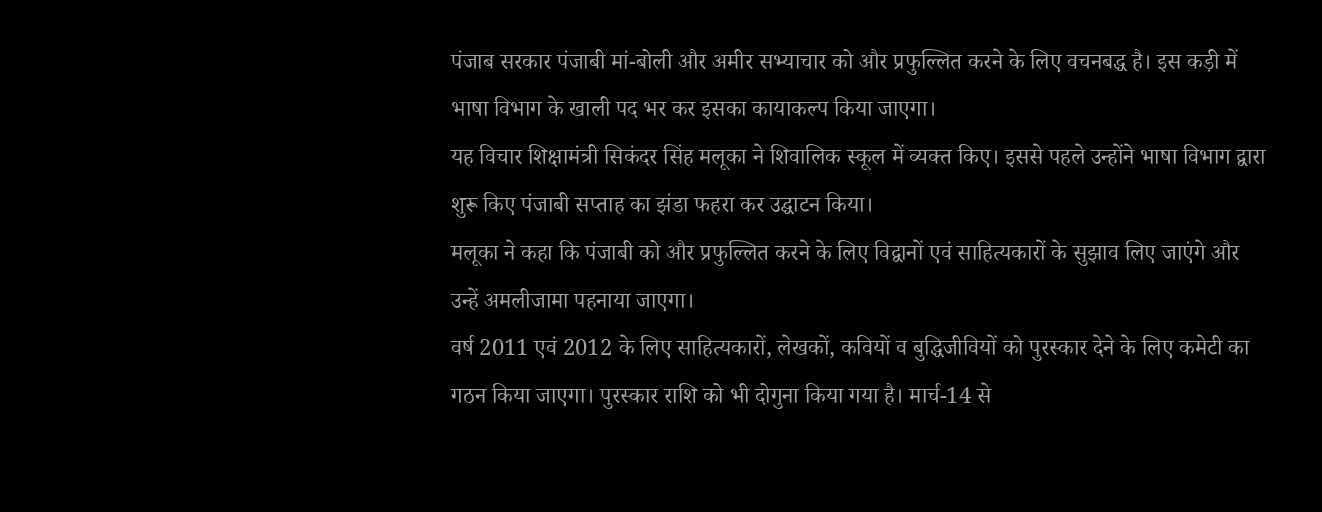पंजाब सरकार पंजाबी मां-बोली और अमीर सभ्याचार को और प्रफुल्लित करने के लिए वचनबद्ध है। इस कड़ी में भाषा विभाग के खाली पद भर कर इसका कायाकल्प किया जाएगा।
यह विचार शिक्षामंत्री सिकंदर सिंह मलूका ने शिवालिक स्कूल में व्यक्त किए। इससे पहले उन्होंने भाषा विभाग द्वारा शुरू किए पंजाबी सप्ताह का झंडा फहरा कर उद्घाटन किया।
मलूका ने कहा कि पंजाबी को और प्रफुल्लित करने के लिए विद्वानों एवं साहित्यकारों के सुझाव लिए जाएंगे और उन्हें अमलीजामा पहनाया जाएगा।
वर्ष 2011 एवं 2012 के लिए साहित्यकारों, लेखकों, कवियों व बुद्धिजीवियों को पुरस्कार देने के लिए कमेटी का गठन किया जाएगा। पुरस्कार राशि को भी दोगुना किया गया है। मार्च-14 से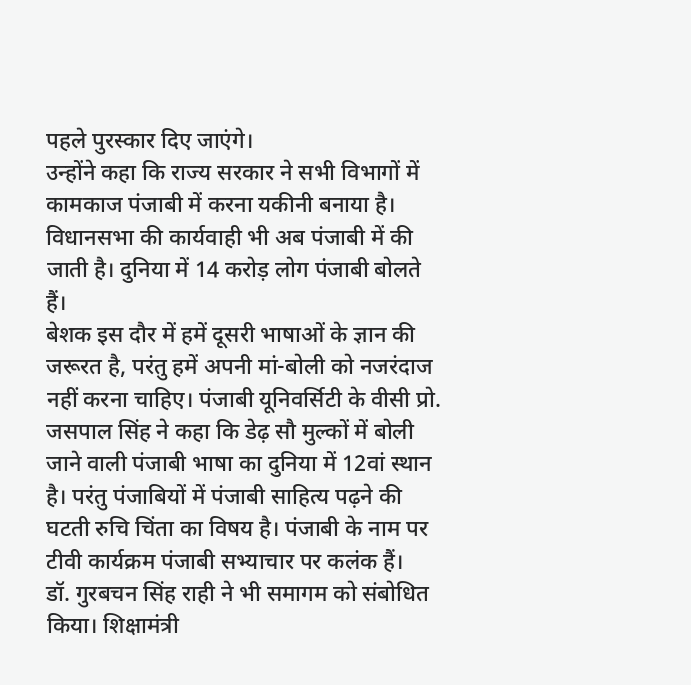पहले पुरस्कार दिए जाएंगे।
उन्होंने कहा कि राज्य सरकार ने सभी विभागों में कामकाज पंजाबी में करना यकीनी बनाया है। विधानसभा की कार्यवाही भी अब पंजाबी में की जाती है। दुनिया में 14 करोड़ लोग पंजाबी बोलते हैं।
बेशक इस दौर में हमें दूसरी भाषाओं के ज्ञान की जरूरत है, परंतु हमें अपनी मां-बोली को नजरंदाज नहीं करना चाहिए। पंजाबी यूनिवर्सिटी के वीसी प्रो. जसपाल सिंह ने कहा कि डेढ़ सौ मुल्कों में बोली जाने वाली पंजाबी भाषा का दुनिया में 12वां स्थान है। परंतु पंजाबियों में पंजाबी साहित्य पढ़ने की घटती रुचि चिंता का विषय है। पंजाबी के नाम पर टीवी कार्यक्रम पंजाबी सभ्याचार पर कलंक हैं।
डॉ. गुरबचन सिंह राही ने भी समागम को संबोधित किया। शिक्षामंत्री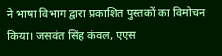ने भाषा विभाग द्वारा प्रकाशित पुस्तकों का विमोचन किया। जसवंत सिंह कंवल, एएस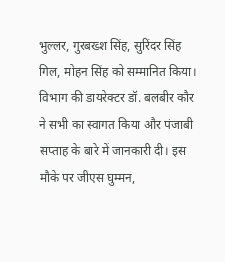भुल्लर, गुरबख्श सिंह, सुरिंदर सिंह गिल, मोहन सिंह को सम्मानित किया।
विभाग की डायरेक्टर डॉ. बलबीर कौर ने सभी का स्वागत किया और पंजाबी सप्ताह के बारे में जानकारी दी। इस मौके पर जीएस घुम्मन,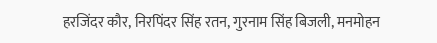हरजिंदर कौर, निरपिंदर सिंह रतन, गुरनाम सिंह बिजली, मनमोहन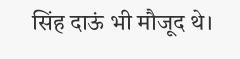सिंह दाऊं भी मौजूद थे।